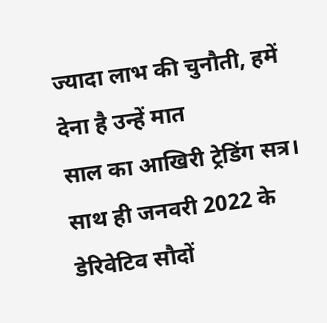ज्यादा लाभ की चुनौती, हमें देना है उन्हें मात
साल का आखिरी ट्रेडिंग सत्र। साथ ही जनवरी 2022 के डेरिवेटिव सौदों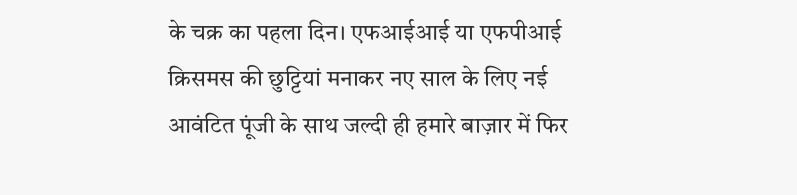के चक्र का पहला दिन। एफआईआई या एफपीआई क्रिसमस की छुट्टियां मनाकर नए साल के लिए नई आवंटित पूंजी के साथ जल्दी ही हमारे बाज़ार में फिर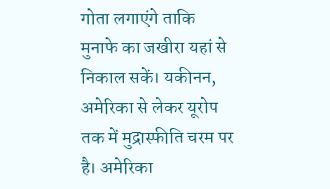गोता लगाएंगे ताकि मुनाफे का जखीरा यहां से निकाल सकें। यकीनन, अमेरिका से लेकर यूरोप तक में मुद्रास्फीति चरम पर है। अमेरिका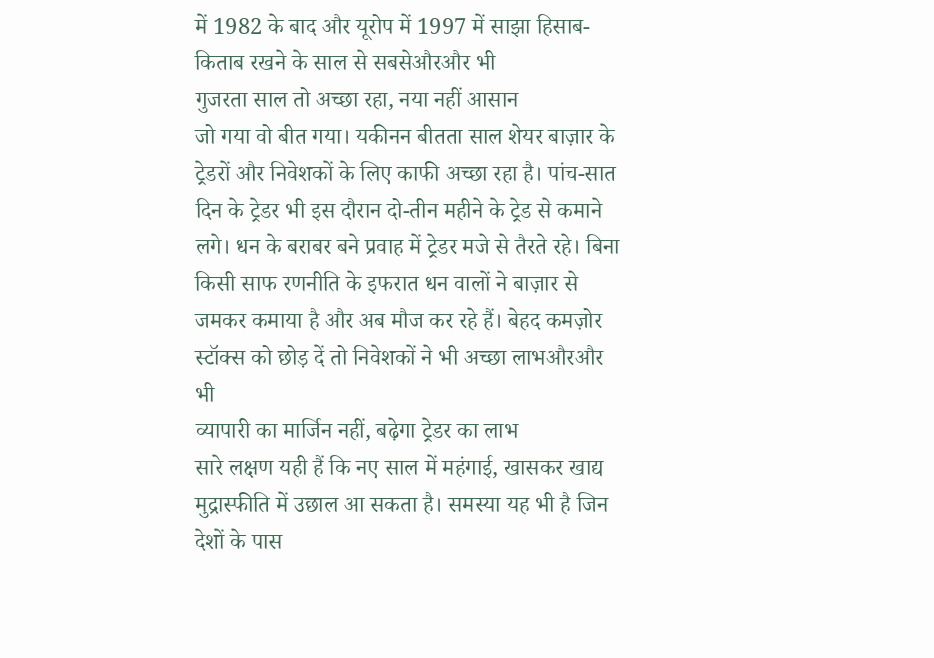में 1982 के बाद और यूरोप में 1997 में साझा हिसाब-किताब रखने के साल से सबसेऔरऔर भी
गुजरता साल तो अच्छा रहा, नया नहीं आसान
जो गया वो बीत गया। यकीनन बीतता साल शेयर बाज़ार के ट्रेडरों और निवेशकों के लिए काफी अच्छा रहा है। पांच-सात दिन के ट्रेडर भी इस दौरान दो-तीन महीने के ट्रेड से कमाने लगे। धन के बराबर बने प्रवाह में ट्रेडर मजे से तैरते रहे। बिना किसी साफ रणनीति के इफरात धन वालों ने बाज़ार से जमकर कमाया है और अब मौज कर रहे हैं। बेहद कमज़ोर स्टॉक्स को छोड़ दें तो निवेशकों ने भी अच्छा लाभऔरऔर भी
व्यापारी का मार्जिन नहीं, बढ़ेगा ट्रेडर का लाभ
सारे लक्षण यही हैं कि नए साल में महंगाई, खासकर खाद्य मुद्रास्फीति में उछाल आ सकता है। समस्या यह भी है जिन देशों के पास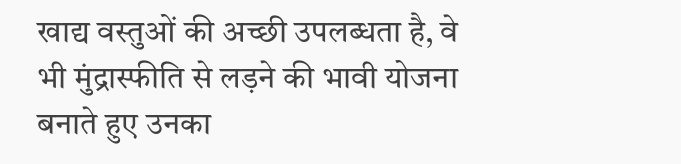खाद्य वस्तुओं की अच्छी उपलब्धता है, वे भी मुंद्रास्फीति से लड़ने की भावी योजना बनाते हुए उनका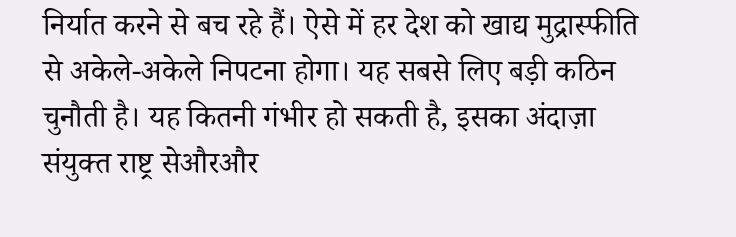निर्यात करने से बच रहे हैं। ऐसे में हर देश को खाद्य मुद्रास्फीति से अकेले-अकेले निपटना होगा। यह सबसे लिए बड़ी कठिन चुनौती है। यह कितनी गंभीर हो सकती है, इसका अंदाज़ा संयुक्त राष्ट्र सेऔरऔर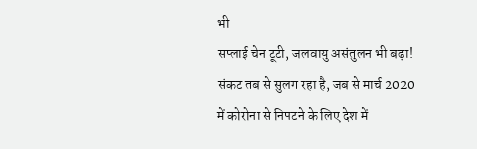भी
सप्लाई चेन टूटी, जलवायु असंतुलन भी बढ़ा!
संकट तब से सुलग रहा है, जब से मार्च 2020 में कोरोना से निपटने के लिए देश में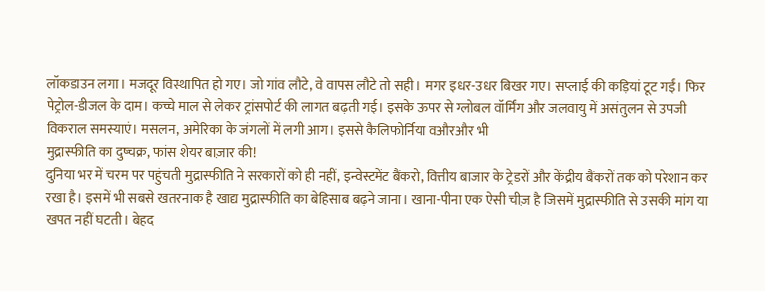लॉकडाउन लगा। मजदूर विस्थापित हो गए। जो गांव लौटे, वे वापस लौटे तो सही। मगर इधर-उधर बिखर गए। सप्लाई की कड़ियां टूट गईं। फिर पेट्रोल-डीजल के दाम। कच्चे माल से लेकर ट्रांसपोर्ट की लागत बढ़ती गई। इसके ऊपर से ग्लोबल वॉर्मिंग और जलवायु में असंतुलन से उपजी विकराल समस्याएं। मसलन, अमेरिका के जंगलों में लगी आग। इससे कैलिफोर्निया वऔरऔर भी
मुद्रास्फीति का दुष्चक्र, फांस शेयर बाज़ार की!
दुनिया भर में चरम पर पहुंचती मुद्रास्फीति ने सरकारों को ही नहीं, इन्वेस्टमेंट बैंकरो, वित्तीय बाजार के ट्रेडरों और केंद्रीय बैंकरों तक को परेशान कर रखा है। इसमें भी सबसे खतरनाक है खाद्य मुद्रास्फीति का बेहिसाब बढ़ने जाना। खाना-पीना एक ऐसी चीज़ है जिसमें मुद्रास्फीति से उसकी मांग या खपत नहीं घटती। बेहद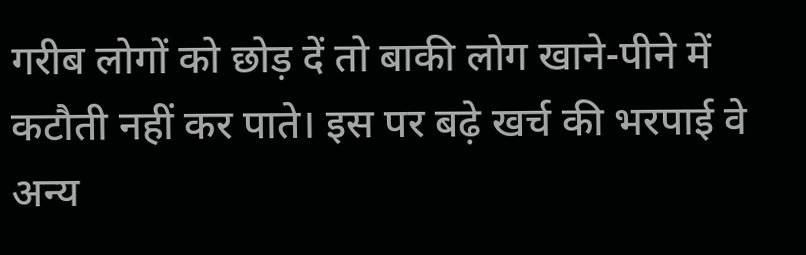गरीब लोगों को छोड़ दें तो बाकी लोग खाने-पीने में कटौती नहीं कर पाते। इस पर बढ़े खर्च की भरपाई वे अन्य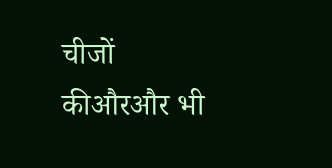चीजों कीऔरऔर भी